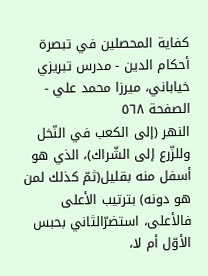كفاية المحصلين في تبصرة أحكام الدين - مدرس تبريزي خياباني، ميرزا محمد علي - الصفحة ٥٦٨
النهر (إلى الكعب في النّخل وللزّرع إلى الشّراك)، الذي هو أسفل منه بقليل(ثمّ كذلك لمن هو دونه) بترتيب الأعلى فالأعلى، استضرّالثاني بحبس الأوّل أم لا،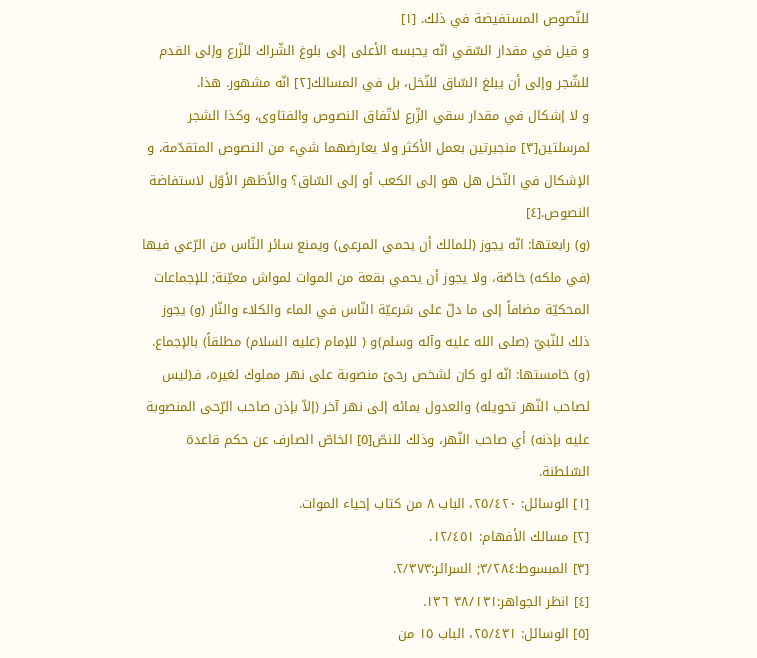للنّصوص المستفيضة في ذلك. [١]
و قيل في مقدار السّقي انّه يحبسه الأعلى إلى بلوغ الشّراك للزّرع وإلى القدم للشّجر وإلى أن يبلغ السّاق للنّخل، بل في المسالك[٢] انّه مشهور. هذا.
و لا إشكال في مقدار سقي الزّرع لاتّفاق النصوص والفتاوى، وكذا الشجر لمرسلتين[٣] منجبرتين بعمل الأكثر ولا يعارضهما شيء من النصوص المتقدّمة، و الإشكال في النّخل هل هو إلى الكعب أو إلى السّاق؟ والأظهر الأوّل لاستفاضة النصوص.[٤]
(و) رابعتها: انّه يجوز (للمالك أن يحمي المرعى) ويمنع سائر النّاس من الرّعي فيها (في ملكه) خاصّة، ولا يجوز أن يحمي بقعة من الموات لمواش معيّنة; للإجماعات المحكيّة مضافاً إلى ما دلّ على شرعيّة النّاس في الماء والكلاء والنّار (و) يجوز ذلك للنّبيّ (صلى الله عليه وآله وسلم)و ( للإمام (عليه السلام) مطلقاً) بالإجماع.
(و) خامستها: انّه لو كان لشخص رحىً منصوبة على نهر مملوك لغيره، فـ(ليس لصاحب النّهر تحويله) والعدول بمائه إلى نهر آخر (إلاّ بإذن صاحب الرّحى المنصوبة عليه بإذنه) أي صاحب النّهر، وذلك للنصّ[٥] الخاصّ الصارف عن حكم قاعدة السّلطنة.
[١] الوسائل: ٢٥/٤٢٠، الباب ٨ من كتاب إحياء الموات.
[٢] مسالك الأفهام: ١٢/٤٥١.
[٣] المبسوط:٣/٢٨٤; السرائر:٢/٣٧٣.
[٤] انظر الجواهر:٣٨/١٣١ ١٣٦.
[٥] الوسائل: ٢٥/٤٣١، الباب ١٥ من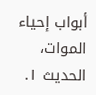أبواب إحياء الموات، الحديث ١.